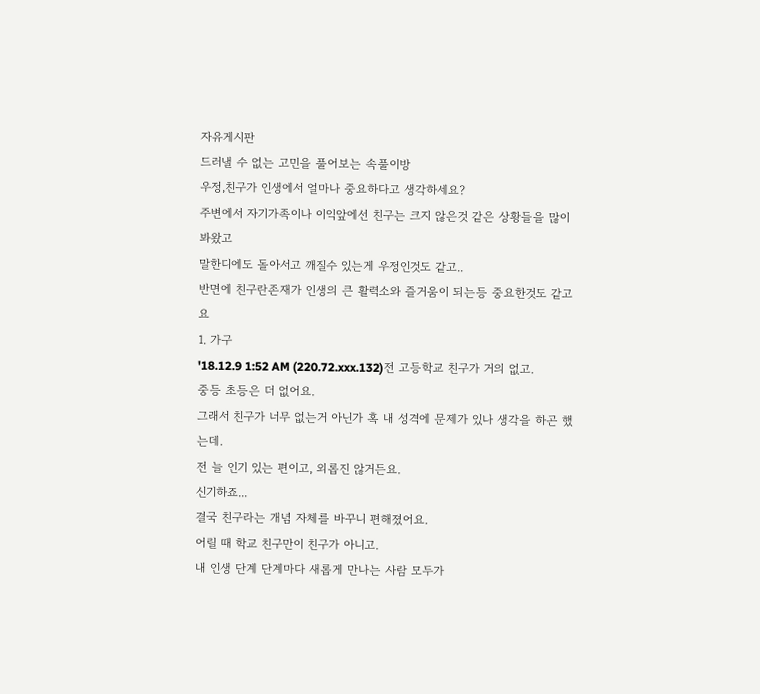자유게시판
드러낼 수 없는 고민을 풀어보는 속풀이방
우정,친구가 인생에서 얼마나 중요하다고 생각하세요?
주변에서 자기가족이나 이익앞에선 친구는 크지 않은것 같은 상황들을 많이 봐왔고
말한디에도 돌아서고 깨질수 있는게 우정인것도 같고..
반면에 친구란존재가 인생의 큰 활력소와 즐거움이 되는등 중요한것도 같고요
1. 가구
'18.12.9 1:52 AM (220.72.xxx.132)전 고등학교 친구가 거의 없고.
중등 초등은 더 없어요.
그래서 친구가 너무 없는거 아닌가 혹 내 성격에 문제가 있나 생각을 하곤 했는데.
전 늘 인기 있는 편이고, 외롭진 않거든요.
신기하죠...
결국 친구라는 개념 자체를 바꾸니 편해졌어요.
어릴 때 학교 친구만이 친구가 아니고.
내 인생 단계 단계마다 새롭게 만나는 사람 모두가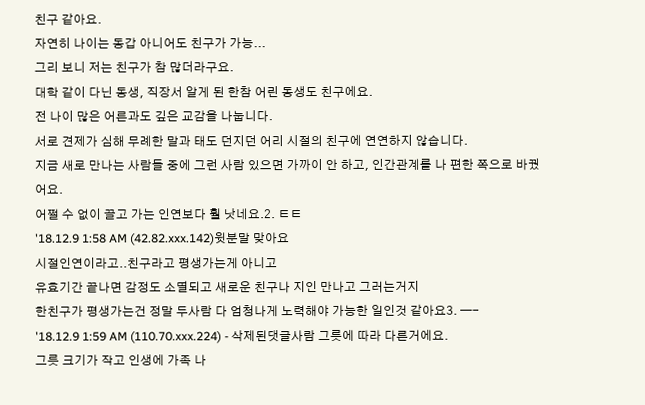친구 같아요.
자연히 나이는 동갑 아니어도 친구가 가능...
그리 보니 저는 친구가 참 많더라구요.
대학 같이 다닌 동생, 직장서 알게 된 한참 어린 동생도 친구에요.
전 나이 많은 어른과도 깊은 교감을 나눕니다.
서로 견제가 심해 무례한 말과 태도 던지던 어리 시절의 친구에 연연하지 않습니다.
지금 새로 만나는 사람들 중에 그런 사람 있으면 가까이 안 하고, 인간관계를 나 편한 쪽으로 바꿨어요.
어쩔 수 없이 끌고 가는 인연보다 훨 낫네요.2. ㅌㅌ
'18.12.9 1:58 AM (42.82.xxx.142)윗분말 맞아요
시절인연이라고..친구라고 평생가는게 아니고
유효기간 끝나면 감정도 소멸되고 새로운 친구나 지인 만나고 그러는거지
한친구가 평생가는건 정말 두사람 다 엄청나게 노력해야 가능한 일인것 같아요3. —-
'18.12.9 1:59 AM (110.70.xxx.224) - 삭제된댓글사람 그릇에 따라 다른거에요.
그릇 크기가 작고 인생에 가족 나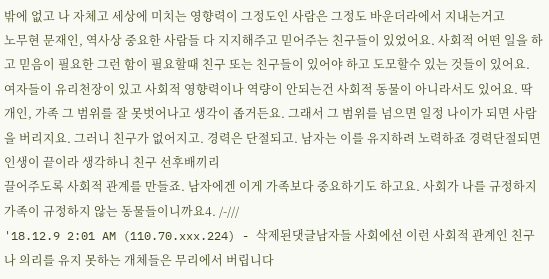밖에 없고 나 자체고 세상에 미치는 영향력이 그정도인 사람은 그정도 바운더라에서 지내는거고
노무현 문재인, 역사상 중요한 사람들 다 지지해주고 믿어주는 친구들이 있었어요. 사회적 어떤 일을 하고 믿음이 필요한 그런 함이 필요할때 친구 또는 친구들이 있어야 하고 도모할수 있는 것들이 있어요.
여자들이 유리천장이 있고 사회적 영향력이나 역량이 안되는건 사회적 동물이 아니라서도 있어요. 딱 개인, 가족 그 범위를 잘 못벗어나고 생각이 좁거든요. 그래서 그 범위를 넘으면 일정 나이가 되면 사람을 버리지요. 그러니 친구가 없어지고. 경력은 단절되고. 남자는 이를 유지하려 노력하죠 경력단절되면 인생이 끝이라 생각하니 친구 선후배끼리
끌어주도록 사회적 관계를 만들죠. 남자에겐 이게 가족보다 중요하기도 하고요. 사회가 나를 규정하지 가족이 규정하지 않는 동물들이니까요4. /-///
'18.12.9 2:01 AM (110.70.xxx.224) - 삭제된댓글남자들 사회에선 이런 사회적 관계인 친구나 의리를 유지 못하는 개체들은 무리에서 버립니다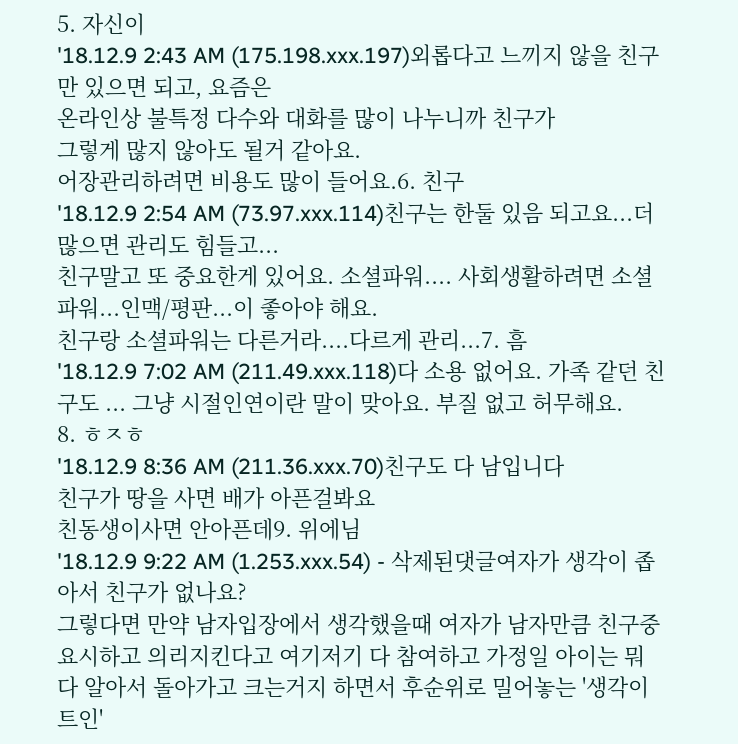5. 자신이
'18.12.9 2:43 AM (175.198.xxx.197)외롭다고 느끼지 않을 친구만 있으면 되고, 요즘은
온라인상 불특정 다수와 대화를 많이 나누니까 친구가
그렇게 많지 않아도 될거 같아요.
어장관리하려면 비용도 많이 들어요.6. 친구
'18.12.9 2:54 AM (73.97.xxx.114)친구는 한둘 있음 되고요...더 많으면 관리도 힘들고...
친구말고 또 중요한게 있어요. 소셜파워.... 사회생활하려면 소셜파워...인맥/평판...이 좋아야 해요.
친구랑 소셜파워는 다른거라....다르게 관리...7. 흠
'18.12.9 7:02 AM (211.49.xxx.118)다 소용 없어요. 가족 같던 친구도 ... 그냥 시절인연이란 말이 맞아요. 부질 없고 허무해요.
8. ㅎㅈㅎ
'18.12.9 8:36 AM (211.36.xxx.70)친구도 다 남입니다
친구가 땅을 사면 배가 아픈걸봐요
친동생이사면 안아픈데9. 위에님
'18.12.9 9:22 AM (1.253.xxx.54) - 삭제된댓글여자가 생각이 좁아서 친구가 없나요?
그렇다면 만약 남자입장에서 생각했을때 여자가 남자만큼 친구중요시하고 의리지킨다고 여기저기 다 참여하고 가정일 아이는 뭐 다 알아서 돌아가고 크는거지 하면서 후순위로 밀어놓는 '생각이 트인'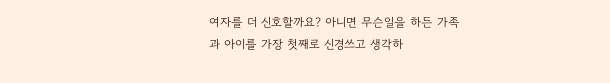여자를 더 신호할까요? 아니면 무슨일을 하든 가족과 아이를 가장 첫째로 신경쓰고 생각하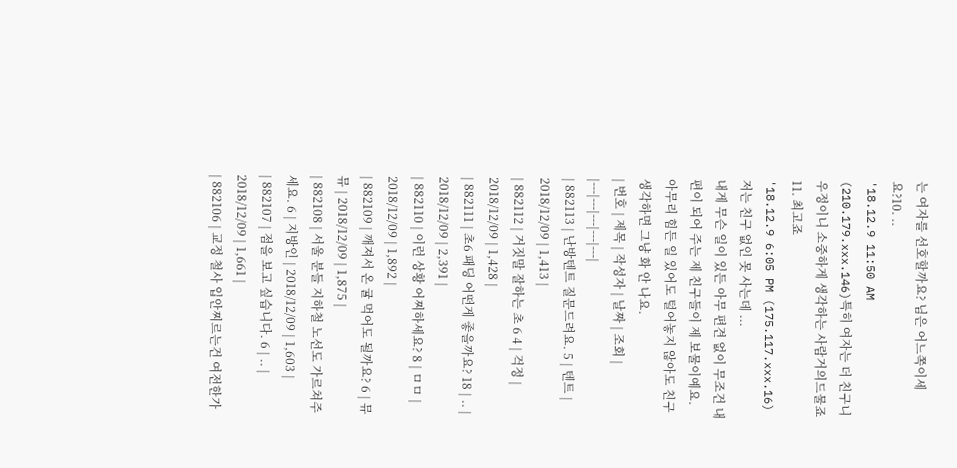는 여자를 선호할까요? 님은 어느쪽이세요?10. ..
'18.12.9 11:50 AM (210.179.xxx.146)특히 여자는 더 친구니 우정이니 소중하게 생각하는 사람거의드물죠
11. 최고죠
'18.12.9 6:05 PM (175.117.xxx.16)저는 친구 없인 못 사는데 ...
내게 무슨 일이 있든 아무 편견 없이 무조건 내 편이 되어 주는 제 친구들이 제 보물이예요.
아무리 힘든 일 있어도 털어놓지 않아도 친구 생각하면 그냥 화 안 나요.
| 번호 | 제목 | 작성자 | 날짜 | 조회 |
|---|---|---|---|---|
| 882113 | 난방텐트 질문드려요. 5 | 텐트 | 2018/12/09 | 1,413 |
| 882112 | 거짓말 잘하는 초 6 4 | 걱정 | 2018/12/09 | 1,428 |
| 882111 | 초6 패딩 어떤게 좋을까요? 18 | .. | 2018/12/09 | 2,391 |
| 882110 | 이런 상황 어찌하세요? 8 | ㅁㅁ | 2018/12/09 | 1,892 |
| 882109 | 깨져서 온 귤 먹어도 될까요? 6 | 뮤뮤 | 2018/12/09 | 1,875 |
| 882108 | 서울 분들 지하철 노선도 가르쳐주세요. 6 | 지방인 | 2018/12/09 | 1,603 |
| 882107 | 점을 보고 싶습니다. 6 | .. | 2018/12/09 | 1,661 |
| 882106 | 교정 철사 입안찌르는건 여전한가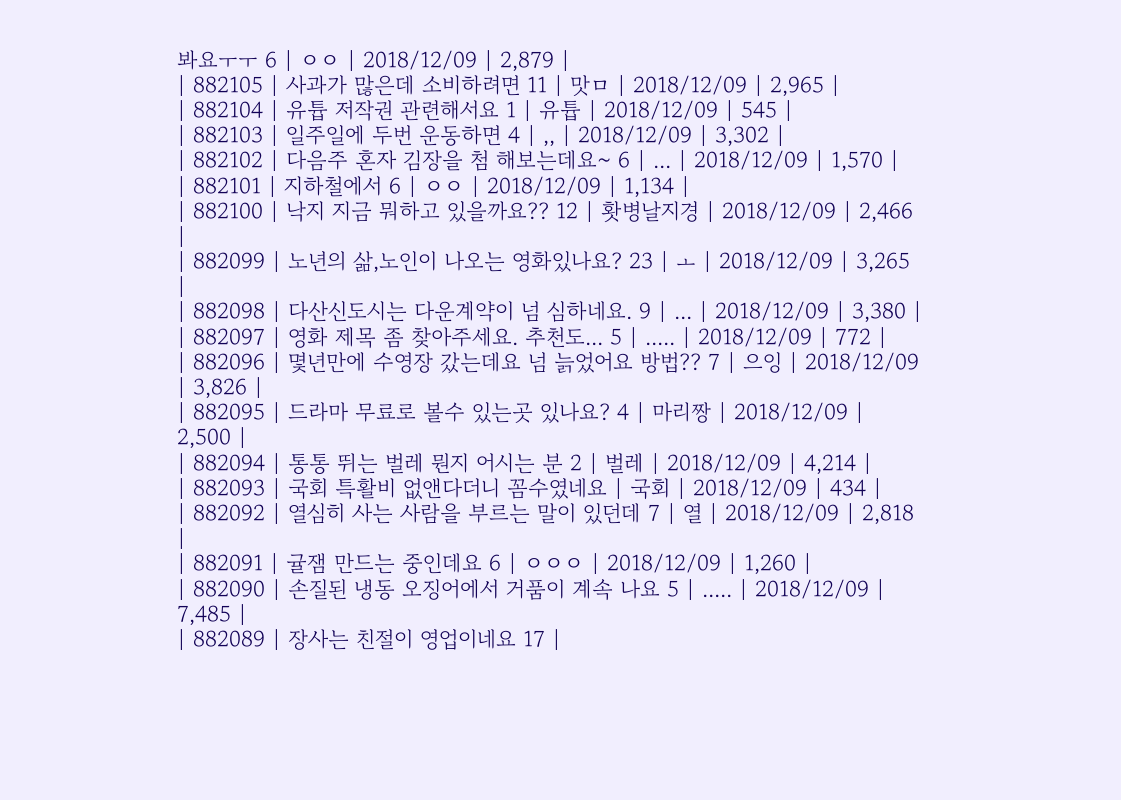봐요ㅜㅜ 6 | ㅇㅇ | 2018/12/09 | 2,879 |
| 882105 | 사과가 많은데 소비하려면 11 | 맛ㅁ | 2018/12/09 | 2,965 |
| 882104 | 유튭 저작권 관련해서요 1 | 유튭 | 2018/12/09 | 545 |
| 882103 | 일주일에 두번 운동하면 4 | ,, | 2018/12/09 | 3,302 |
| 882102 | 다음주 혼자 김장을 첨 해보는데요~ 6 | ... | 2018/12/09 | 1,570 |
| 882101 | 지하철에서 6 | ㅇㅇ | 2018/12/09 | 1,134 |
| 882100 | 낙지 지금 뭐하고 있을까요?? 12 | 홧병날지경 | 2018/12/09 | 2,466 |
| 882099 | 노년의 삶,노인이 나오는 영화있나요? 23 | ㅗ | 2018/12/09 | 3,265 |
| 882098 | 다산신도시는 다운계약이 넘 심하네요. 9 | ... | 2018/12/09 | 3,380 |
| 882097 | 영화 제목 좀 찾아주세요. 추천도... 5 | ..... | 2018/12/09 | 772 |
| 882096 | 몇년만에 수영장 갔는데요 넘 늙었어요 방법?? 7 | 으잉 | 2018/12/09 | 3,826 |
| 882095 | 드라마 무료로 볼수 있는곳 있나요? 4 | 마리짱 | 2018/12/09 | 2,500 |
| 882094 | 통통 뛰는 벌레 뭔지 어시는 분 2 | 벌레 | 2018/12/09 | 4,214 |
| 882093 | 국회 특활비 없앤다더니 꼼수였네요 | 국회 | 2018/12/09 | 434 |
| 882092 | 열심히 사는 사람을 부르는 말이 있던데 7 | 열 | 2018/12/09 | 2,818 |
| 882091 | 귤잼 만드는 중인데요 6 | ㅇㅇㅇ | 2018/12/09 | 1,260 |
| 882090 | 손질된 냉동 오징어에서 거품이 계속 나요 5 | ..... | 2018/12/09 | 7,485 |
| 882089 | 장사는 친절이 영업이네요 17 |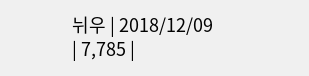뉘우 | 2018/12/09 | 7,785 |